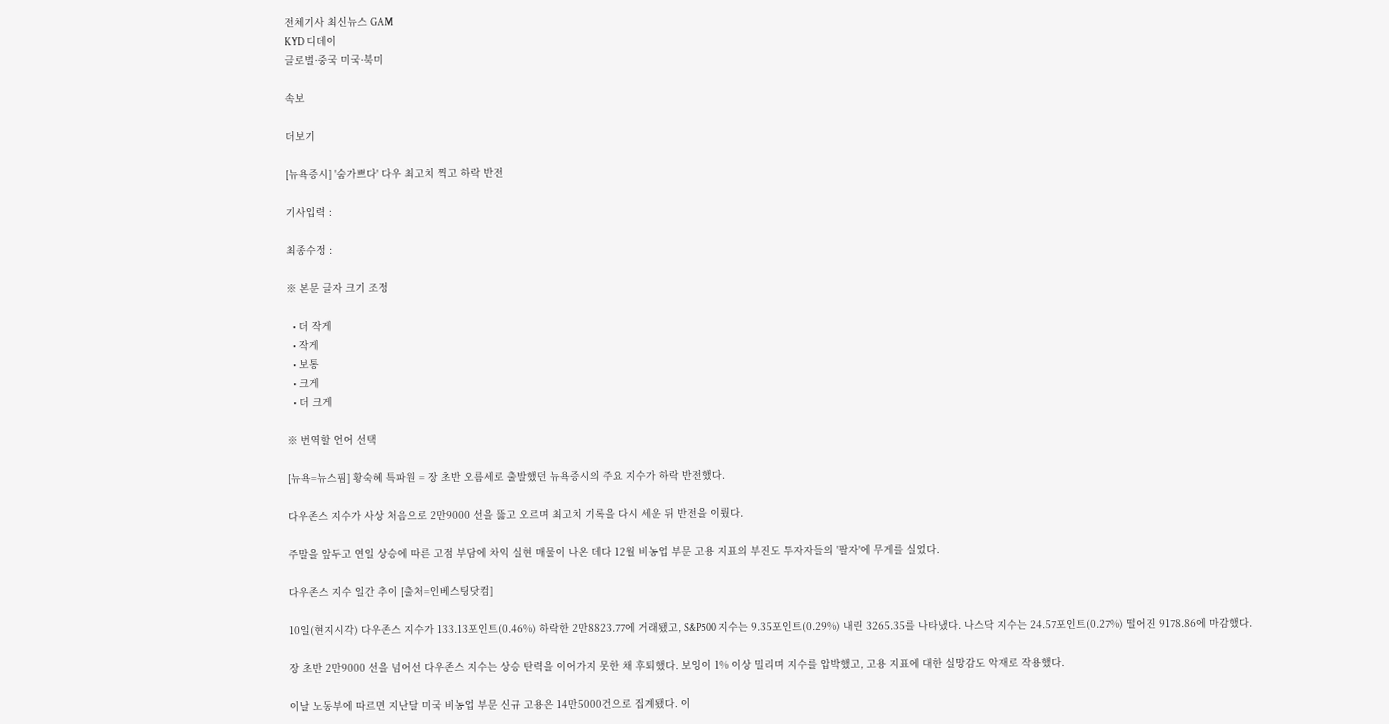전체기사 최신뉴스 GAM
KYD 디데이
글로벌·중국 미국·북미

속보

더보기

[뉴욕증시] '숨가쁘다' 다우 최고치 찍고 하락 반전

기사입력 :

최종수정 :

※ 본문 글자 크기 조정

  • 더 작게
  • 작게
  • 보통
  • 크게
  • 더 크게

※ 번역할 언어 선택

[뉴욕=뉴스핌] 황숙혜 특파원 = 장 초반 오름세로 출발했던 뉴욕증시의 주요 지수가 하락 반전했다.

다우존스 지수가 사상 처음으로 2만9000 선을 뚫고 오르며 최고치 기록을 다시 세운 뒤 반전을 이뤘다.

주말을 앞두고 연일 상승에 따른 고점 부담에 차익 실현 매물이 나온 데다 12월 비농업 부문 고용 지표의 부진도 투자자들의 '팔자'에 무게를 실었다.

다우존스 지수 일간 추이 [출처=인베스팅닷컴]

10일(현지시각) 다우존스 지수가 133.13포인트(0.46%) 하락한 2만8823.77에 거래됐고, S&P500 지수는 9.35포인트(0.29%) 내린 3265.35를 나타냈다. 나스닥 지수는 24.57포인트(0.27%) 떨어진 9178.86에 마감했다.

장 초반 2만9000 선을 넘어선 다우존스 지수는 상승 탄력을 이어가지 못한 채 후퇴했다. 보잉이 1% 이상 밀리며 지수를 압박했고, 고용 지표에 대한 실망감도 악재로 작용했다.

이날 노동부에 따르면 지난달 미국 비농업 부문 신규 고용은 14만5000건으로 집계됐다. 이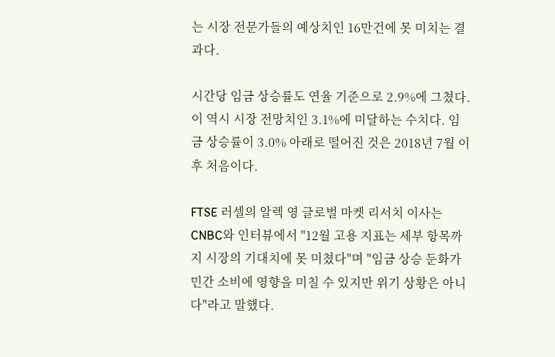는 시장 전문가들의 예상치인 16만건에 못 미치는 결과다.

시간당 임금 상승률도 연율 기준으로 2.9%에 그쳤다. 이 역시 시장 전망치인 3.1%에 미달하는 수치다. 임금 상승률이 3.0% 아래로 떨어진 것은 2018년 7월 이후 처음이다.

FTSE 러셀의 알렉 영 글로벌 마켓 리서치 이사는 CNBC와 인터뷰에서 "12월 고용 지표는 세부 항목까지 시장의 기대치에 못 미쳤다"며 "임금 상승 둔화가 민간 소비에 영향을 미칠 수 있지만 위기 상황은 아니다"라고 말했다.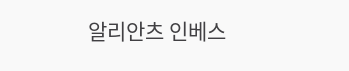알리안츠 인베스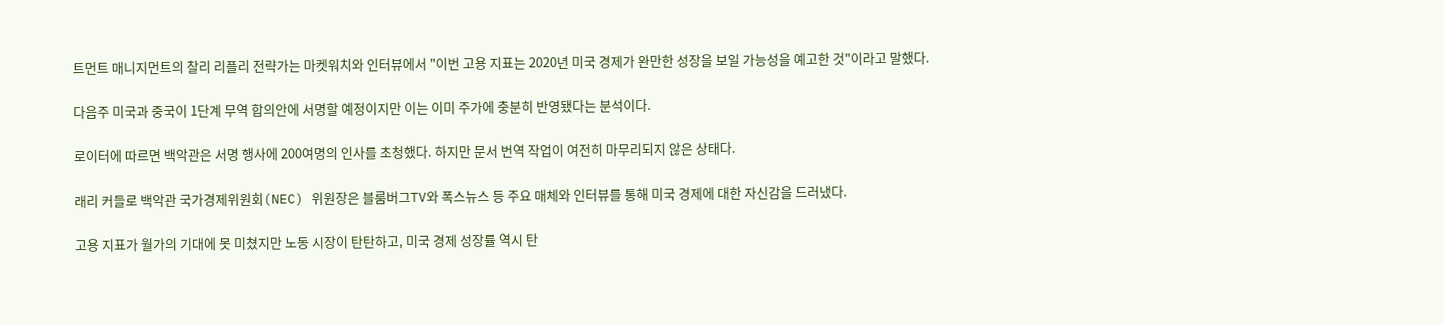트먼트 매니지먼트의 찰리 리플리 전략가는 마켓워치와 인터뷰에서 "이번 고용 지표는 2020년 미국 경제가 완만한 성장을 보일 가능성을 예고한 것"이라고 말했다.

다음주 미국과 중국이 1단계 무역 합의안에 서명할 예정이지만 이는 이미 주가에 충분히 반영됐다는 분석이다.

로이터에 따르면 백악관은 서명 행사에 200여명의 인사를 초청했다. 하지만 문서 번역 작업이 여전히 마무리되지 않은 상태다.

래리 커들로 백악관 국가경제위원회(NEC) 위원장은 블룸버그TV와 폭스뉴스 등 주요 매체와 인터뷰를 통해 미국 경제에 대한 자신감을 드러냈다.

고용 지표가 월가의 기대에 못 미쳤지만 노동 시장이 탄탄하고, 미국 경제 성장률 역시 탄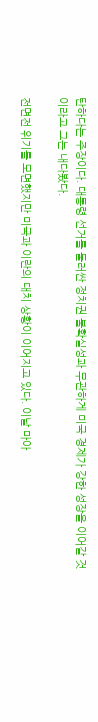탄하다는 주장이다. 대통령 선거를 둘러싼 정치권 불확실성과 무관하게 미국 경제가 강한 성장을 이어갈 것이라고 그는 내다봤다.

전면전 위기를 모면했지만 미국과 이란의 대치 상황이 이어지고 있다. 이날 마아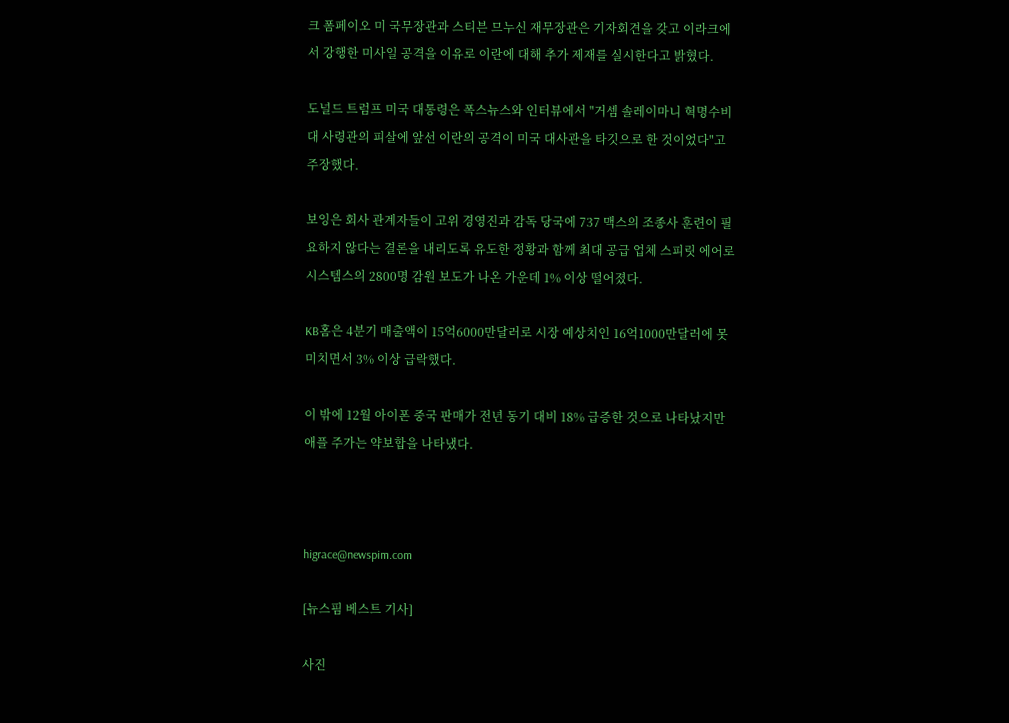크 폼페이오 미 국무장관과 스티븐 므누신 재무장관은 기자회견을 갖고 이라크에서 강행한 미사일 공격을 이유로 이란에 대해 추가 제재를 실시한다고 밝혔다.

도널드 트럼프 미국 대통령은 폭스뉴스와 인터뷰에서 "거셈 솔레이마니 혁명수비대 사령관의 피살에 앞선 이란의 공격이 미국 대사관을 타깃으로 한 것이었다"고 주장했다.

보잉은 회사 관계자들이 고위 경영진과 감독 당국에 737 맥스의 조종사 훈련이 필요하지 않다는 결론을 내리도록 유도한 정황과 함께 최대 공급 업체 스피릿 에어로시스템스의 2800명 감원 보도가 나온 가운데 1% 이상 떨어졌다.

KB홈은 4분기 매출액이 15억6000만달러로 시장 예상치인 16억1000만달러에 못 미치면서 3% 이상 급락했다.

이 밖에 12월 아이폰 중국 판매가 전년 동기 대비 18% 급증한 것으로 나타났지만 애플 주가는 약보합을 나타냈다.



higrace@newspim.com

[뉴스핌 베스트 기사]

사진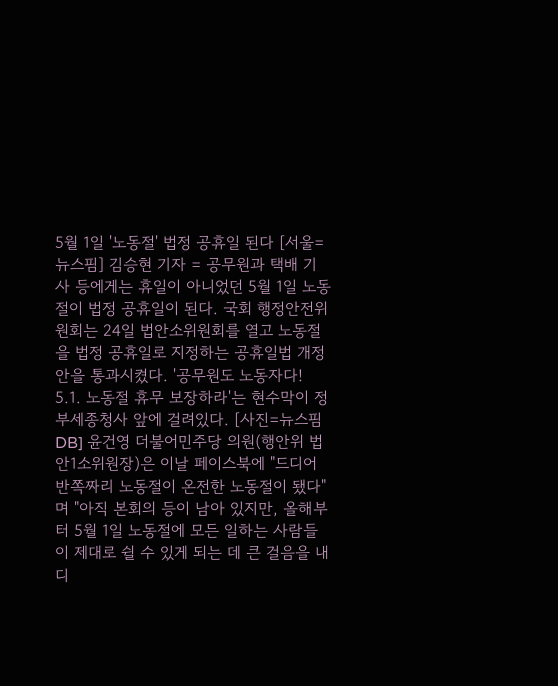5월 1일 '노동절' 법정 공휴일 된다 [서울=뉴스핌] 김승현 기자 = 공무원과 택배 기사 등에게는 휴일이 아니었던 5월 1일 노동절이 법정 공휴일이 된다. 국회 행정안전위원회는 24일 법안소위원회를 열고 노동절을 법정 공휴일로 지정하는 공휴일법 개정안을 통과시켰다. '공무원도 노동자다! 5.1. 노동절 휴무 보장하라'는 현수막이 정부세종청사 앞에 걸려있다. [사진=뉴스핌 DB] 윤건영 더불어민주당 의원(행안위 법안1소위원장)은 이날 페이스북에 "드디어 반쪽짜리 노동절이 온전한 노동절이 됐다"며 "아직 본회의 등이 남아 있지만, 올해부터 5월 1일 노동절에 모든 일하는 사람들이 제대로 쉴 수 있게 되는 데 큰 걸음을 내디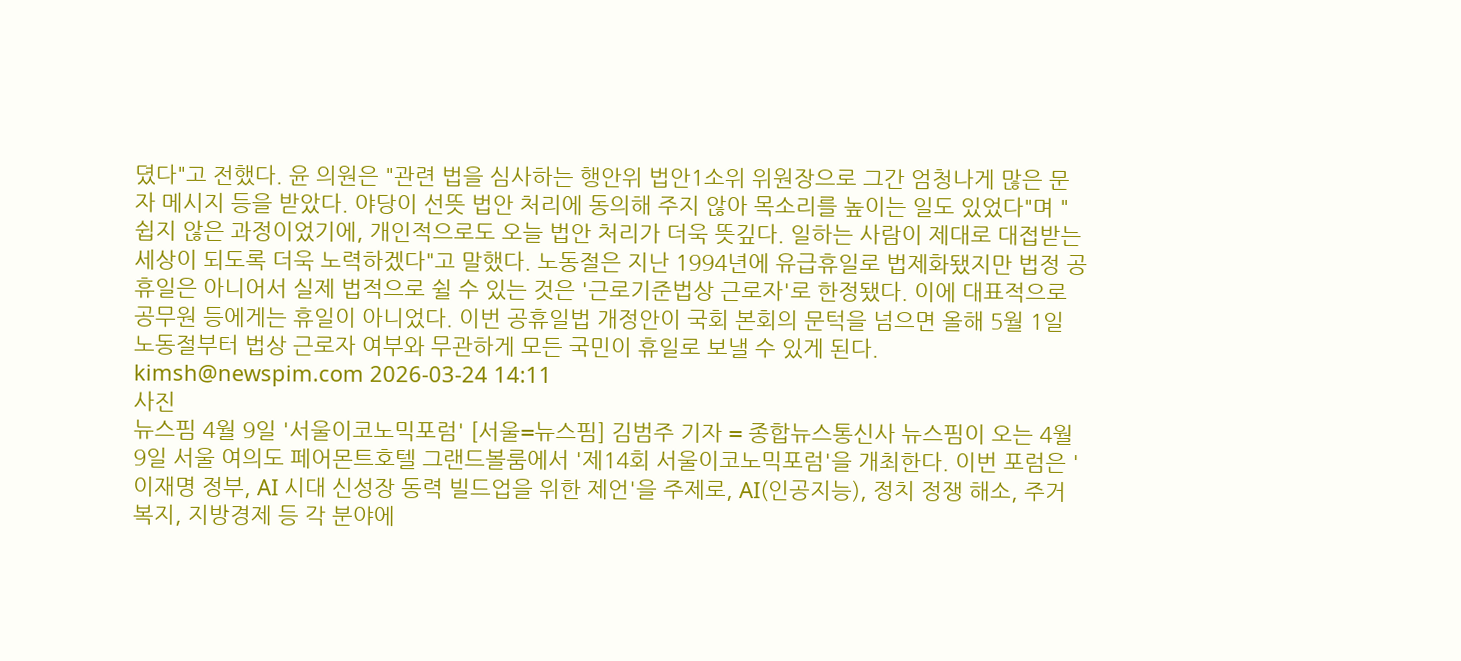뎠다"고 전했다. 윤 의원은 "관련 법을 심사하는 행안위 법안1소위 위원장으로 그간 엄청나게 많은 문자 메시지 등을 받았다. 야당이 선뜻 법안 처리에 동의해 주지 않아 목소리를 높이는 일도 있었다"며 "쉽지 않은 과정이었기에, 개인적으로도 오늘 법안 처리가 더욱 뜻깊다. 일하는 사람이 제대로 대접받는 세상이 되도록 더욱 노력하겠다"고 말했다. 노동절은 지난 1994년에 유급휴일로 법제화됐지만 법정 공휴일은 아니어서 실제 법적으로 쉴 수 있는 것은 '근로기준법상 근로자'로 한정됐다. 이에 대표적으로 공무원 등에게는 휴일이 아니었다. 이번 공휴일법 개정안이 국회 본회의 문턱을 넘으면 올해 5월 1일 노동절부터 법상 근로자 여부와 무관하게 모든 국민이 휴일로 보낼 수 있게 된다. kimsh@newspim.com 2026-03-24 14:11
사진
뉴스핌 4월 9일 '서울이코노믹포럼' [서울=뉴스핌] 김범주 기자 = 종합뉴스통신사 뉴스핌이 오는 4월 9일 서울 여의도 페어몬트호텔 그랜드볼룸에서 '제14회 서울이코노믹포럼'을 개최한다. 이번 포럼은 '이재명 정부, AI 시대 신성장 동력 빌드업을 위한 제언'을 주제로, AI(인공지능), 정치 정쟁 해소, 주거복지, 지방경제 등 각 분야에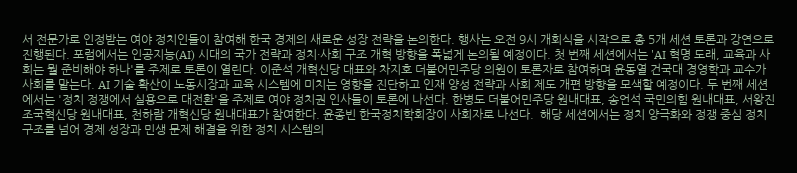서 전문가로 인정받는 여야 정치인들이 참여해 한국 경제의 새로운 성장 전략을 논의한다. 행사는 오전 9시 개회식을 시작으로 총 5개 세션 토론과 강연으로 진행된다. 포럼에서는 인공지능(AI) 시대의 국가 전략과 정치·사회 구조 개혁 방향을 폭넓게 논의될 예정이다. 첫 번째 세션에서는 'AI 혁명 도래, 교육과 사회는 뭘 준비해야 하나'를 주제로 토론이 열린다. 이준석 개혁신당 대표와 차지호 더불어민주당 의원이 토론자로 참여하며 윤동열 건국대 경영학과 교수가 사회를 맡는다. AI 기술 확산이 노동시장과 교육 시스템에 미치는 영향을 진단하고 인재 양성 전략과 사회 제도 개편 방향을 모색할 예정이다. 두 번째 세션에서는 '정치 정쟁에서 실용으로 대전환'을 주제로 여야 정치권 인사들이 토론에 나선다. 한병도 더불어민주당 원내대표, 송언석 국민의힘 원내대표, 서왕진 조국혁신당 원내대표, 천하람 개혁신당 원내대표가 참여한다. 윤종빈 한국정치학회장이 사회자로 나선다.  해당 세션에서는 정치 양극화와 정쟁 중심 정치 구조를 넘어 경제 성장과 민생 문제 해결을 위한 정치 시스템의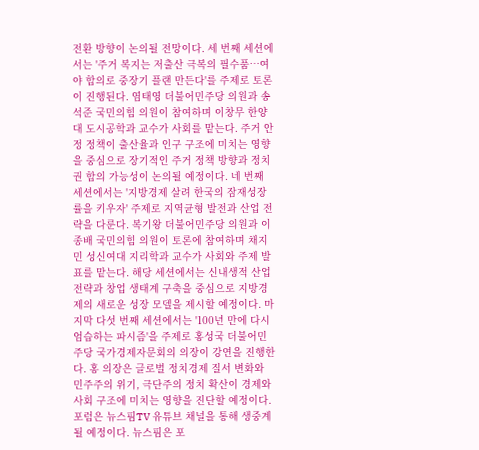전환 방향이 논의될 전망이다. 세 번째 세션에서는 '주거 복지는 저출산 극복의 필수품…여야 합의로 중장기 플랜 만든다'를 주제로 토론이 진행된다. 염태영 더불어민주당 의원과 송석준 국민의힘 의원이 참여하며 이창무 한양대 도시공학과 교수가 사회를 맡는다. 주거 안정 정책이 출산율과 인구 구조에 미치는 영향을 중심으로 장기적인 주거 정책 방향과 정치권 합의 가능성이 논의될 예정이다. 네 번째 세션에서는 '지방경제 살려 한국의 잠재성장률을 키우자' 주제로 지역균형 발전과 산업 전략을 다룬다. 복기왕 더불어민주당 의원과 이종배 국민의힘 의원이 토론에 참여하며 채지민 성신여대 지리학과 교수가 사회와 주제 발표를 맡는다. 해당 세션에서는 신내생적 산업 전략과 창업 생태계 구축을 중심으로 지방경제의 새로운 성장 모델을 제시할 예정이다. 마지막 다섯 번째 세션에서는 '100년 만에 다시 엄습하는 파시즘'을 주제로 홍성국 더불어민주당 국가경제자문회의 의장이 강연을 진행한다. 홍 의장은 글로벌 정치경제 질서 변화와 민주주의 위기, 극단주의 정치 확산이 경제와 사회 구조에 미치는 영향을 진단할 예정이다. 포럼은 뉴스핌TV 유튜브 채널을 통해 생중계될 예정이다. 뉴스핌은 포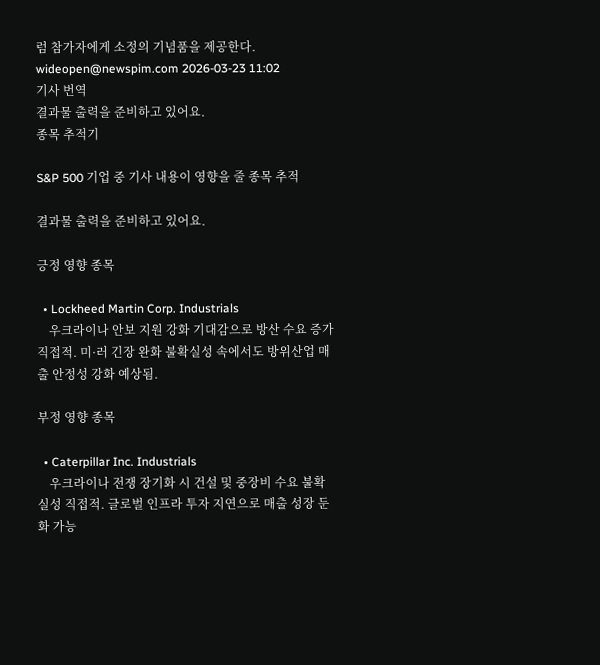럼 참가자에게 소정의 기념품을 제공한다. wideopen@newspim.com 2026-03-23 11:02
기사 번역
결과물 출력을 준비하고 있어요.
종목 추적기

S&P 500 기업 중 기사 내용이 영향을 줄 종목 추적

결과물 출력을 준비하고 있어요.

긍정 영향 종목

  • Lockheed Martin Corp. Industrials
    우크라이나 안보 지원 강화 기대감으로 방산 수요 증가 직접적. 미·러 긴장 완화 불확실성 속에서도 방위산업 매출 안정성 강화 예상됨.

부정 영향 종목

  • Caterpillar Inc. Industrials
    우크라이나 전쟁 장기화 시 건설 및 중장비 수요 불확실성 직접적. 글로벌 인프라 투자 지연으로 매출 성장 둔화 가능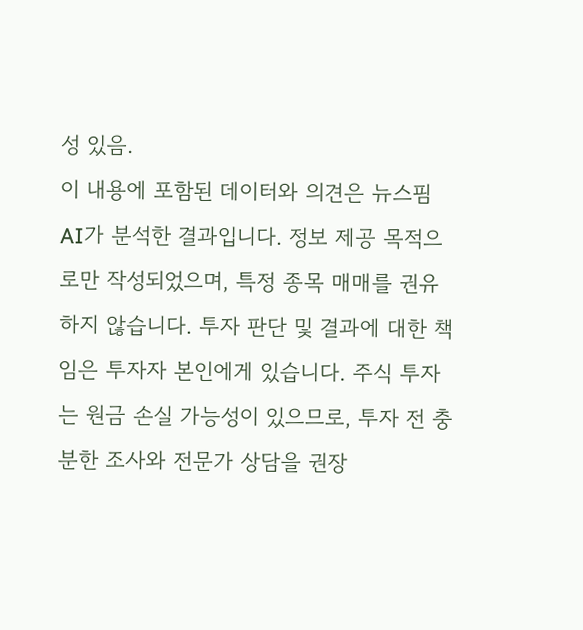성 있음.
이 내용에 포함된 데이터와 의견은 뉴스핌 AI가 분석한 결과입니다. 정보 제공 목적으로만 작성되었으며, 특정 종목 매매를 권유하지 않습니다. 투자 판단 및 결과에 대한 책임은 투자자 본인에게 있습니다. 주식 투자는 원금 손실 가능성이 있으므로, 투자 전 충분한 조사와 전문가 상담을 권장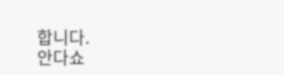합니다.
안다쇼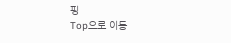핑
Top으로 이동